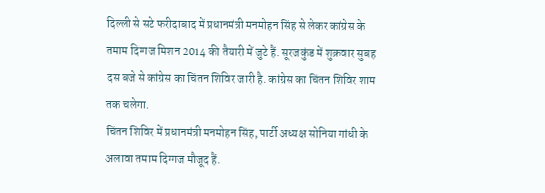दिल्ली से सटे फरीदाबाद में प्रधानमंत्री मनमोहन सिंह से लेकर कांग्रेस के तमाम दिग्गज मिशन 2014 की तैयारी में जुटे हैं. सूरजकुंड में शुक्रवार सुबह दस बजे से कांग्रेस का चिंतन शिविर जारी है. कांग्रेस का चिंतन शिविर शाम तक चलेगा.
चिंतन शिविर में प्रधानमंत्री मनमोहन सिंह, पार्टी अध्यक्ष सोनिया गांधी के अलावा तमाम दिग्गज मौजूद हैं.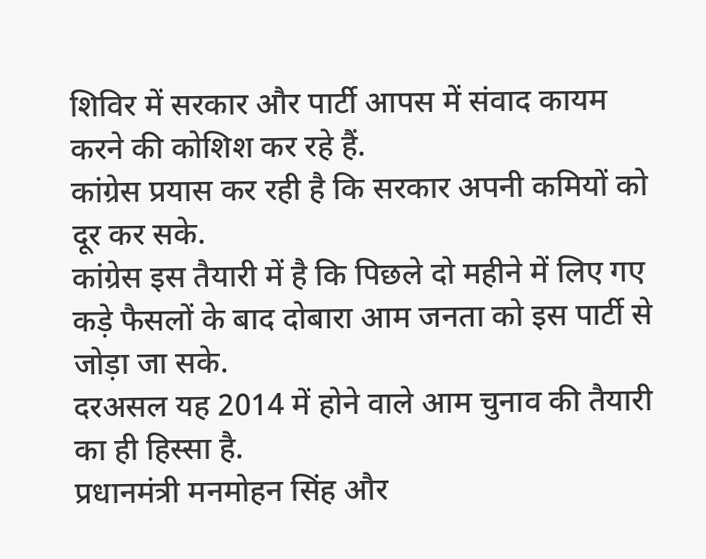शिविर में सरकार और पार्टी आपस में संवाद कायम करने की कोशिश कर रहे हैं.
कांग्रेस प्रयास कर रही है कि सरकार अपनी कमियों को दूर कर सके.
कांग्रेस इस तैयारी में है कि पिछले दो महीने में लिए गए कड़े फैसलों के बाद दोबारा आम जनता को इस पार्टी से जोड़ा जा सके.
दरअसल यह 2014 में होने वाले आम चुनाव की तैयारी का ही हिस्सा है.
प्रधानमंत्री मनमोहन सिंह और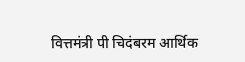वित्तमंत्री पी चिदंबरम आर्थिक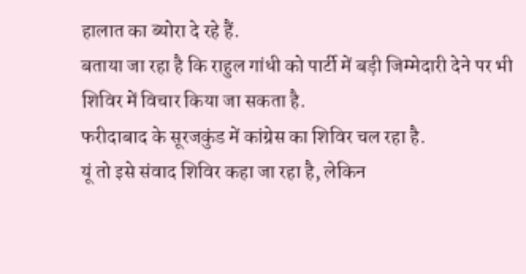हालात का ब्योरा दे रहे हैं.
बताया जा रहा है कि राहुल गांधी को पार्टी में बड़ी जिम्मेदारी देने पर भी शिविर में विचार किया जा सकता है.
फरीदाबाद के सूरजकुंड में कांग्रेस का शिविर चल रहा है.
यूं तो इसे संवाद शिविर कहा जा रहा है, लेकिन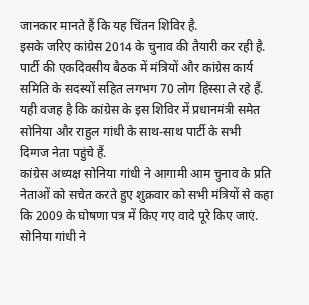जानकार मानते हैं कि यह चिंतन शिविर है.
इसके जरिए कांग्रेस 2014 के चुनाव की तैयारी कर रही है. पार्टी की एकदिवसीय बैठक में मंत्रियों और कांग्रेस कार्य समिति के सदस्यों सहित लगभग 70 लोग हिस्सा ले रहे हैं.
यही वजह है कि कांग्रेस के इस शिविर में प्रधानमंत्री समेत सोनिया और राहुल गांधी के साथ-साथ पार्टी के सभी दिग्गज नेता पहुंचे हैं.
कांग्रेस अध्यक्ष सोनिया गांधी ने आगामी आम चुनाव के प्रति नेताओं को सचेत करते हुए शुक्रवार को सभी मंत्रियों से कहा कि 2009 के घोषणा पत्र में किए गए वादे पूरे किए जाएं.
सोनिया गांधी ने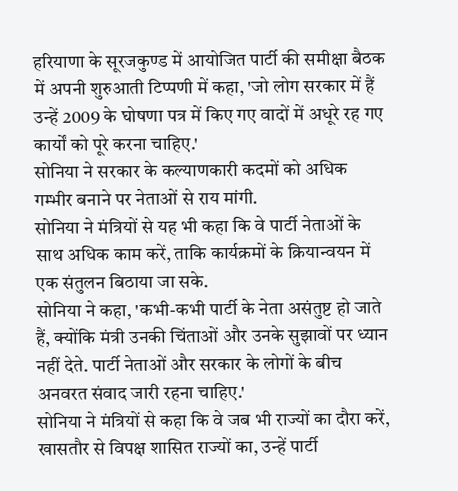हरियाणा के सूरजकुण्ड में आयोजित पार्टी की समीक्षा बैठक में अपनी शुरुआती टिप्पणी में कहा, 'जो लोग सरकार में हैं उन्हें 2009 के घोषणा पत्र में किए गए वादों में अधूरे रह गए कार्यों को पूरे करना चाहिए.'
सोनिया ने सरकार के कल्याणकारी कदमों को अधिक गम्भीर बनाने पर नेताओं से राय मांगी.
सोनिया ने मंत्रियों से यह भी कहा कि वे पार्टी नेताओं के साथ अधिक काम करें, ताकि कार्यक्रमों के क्रियान्वयन में एक संतुलन बिठाया जा सके.
सोनिया ने कहा, 'कभी-कभी पार्टी के नेता असंतुष्ट हो जाते हैं, क्योंकि मंत्री उनकी चिंताओं और उनके सुझावों पर ध्यान नहीं देते. पार्टी नेताओं और सरकार के लोगों के बीच अनवरत संवाद जारी रहना चाहिए.'
सोनिया ने मंत्रियों से कहा कि वे जब भी राज्यों का दौरा करें, खासतौर से विपक्ष शासित राज्यों का, उन्हें पार्टी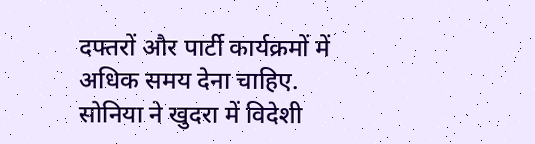दफ्तरों और पार्टी कार्यक्रमों में अधिक समय देना चाहिए.
सोनिया ने खुदरा में विदेशी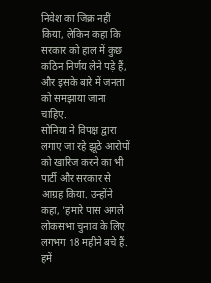निवेश का जिक्र नहीं किया, लेकिन कहा कि सरकार को हाल में कुछ कठिन निर्णय लेने पड़े हैं, और इसके बारे में जनता को समझाया जाना चाहिए.
सोनिया ने विपक्ष द्वारा लगाए जा रहे झूठे आरोपों को खारिज करने का भी पार्टी और सरकार से आग्रह किया. उन्होंने कहा, 'हमारे पास अगले लोकसभा चुनाव के लिए लगभग 18 महीने बचे हैं. हमें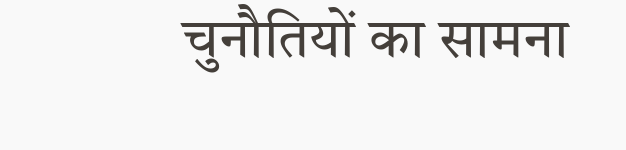चुनौतियों का सामना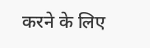करने के लिए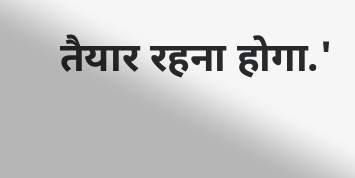तैयार रहना होगा.'